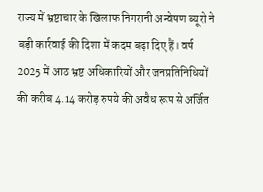राज्य में भ्रष्टाचार के खिलाफ निगरानी अन्वेषण ब्यूरो ने बड़ी कार्रवाई की दिशा में कदम बढ़ा दिए हैं। वर्ष 2025 में आठ भ्रष्ट अधिकारियों और जनप्रतिनिधियों की करीब 4.14 करोड़ रुपये की अवैध रूप से अर्जित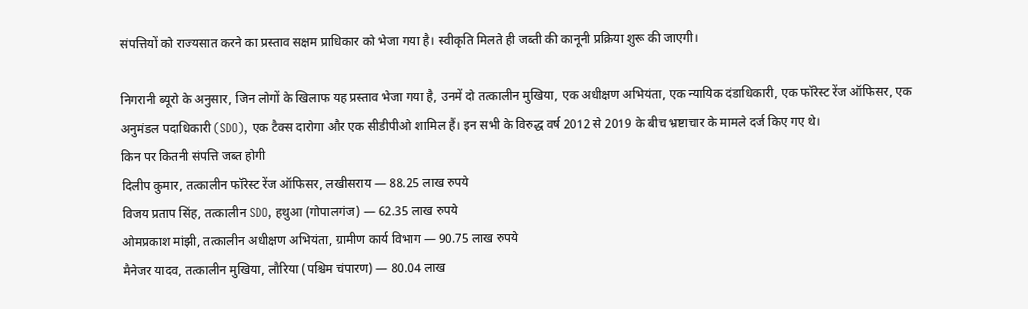संपत्तियों को राज्यसात करने का प्रस्ताव सक्षम प्राधिकार को भेजा गया है। स्वीकृति मिलते ही जब्ती की कानूनी प्रक्रिया शुरू की जाएगी।

निगरानी ब्यूरो के अनुसार, जिन लोगों के खिलाफ यह प्रस्ताव भेजा गया है, उनमें दो तत्कालीन मुखिया, एक अधीक्षण अभियंता, एक न्यायिक दंडाधिकारी, एक फॉरेस्ट रेंज ऑफिसर, एक अनुमंडल पदाधिकारी (SDO), एक टैक्स दारोगा और एक सीडीपीओ शामिल हैं। इन सभी के विरुद्ध वर्ष 2012 से 2019 के बीच भ्रष्टाचार के मामले दर्ज किए गए थे।
किन पर कितनी संपत्ति जब्त होगी
दिलीप कुमार, तत्कालीन फॉरेस्ट रेंज ऑफिसर, लखीसराय — 88.25 लाख रुपये
विजय प्रताप सिंह, तत्कालीन SDO, हथुआ (गोपालगंज) — 62.35 लाख रुपये
ओमप्रकाश मांझी, तत्कालीन अधीक्षण अभियंता, ग्रामीण कार्य विभाग — 90.75 लाख रुपये
मैनेजर यादव, तत्कालीन मुखिया, लौरिया (पश्चिम चंपारण) — 80.04 लाख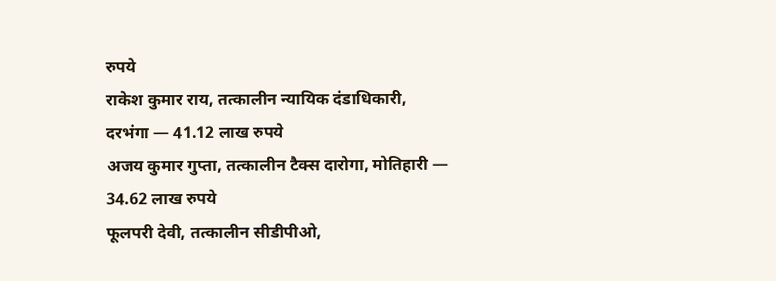रुपये
राकेश कुमार राय, तत्कालीन न्यायिक दंडाधिकारी, दरभंगा — 41.12 लाख रुपये
अजय कुमार गुप्ता, तत्कालीन टैक्स दारोगा, मोतिहारी — 34.62 लाख रुपये
फूलपरी देवी, तत्कालीन सीडीपीओ,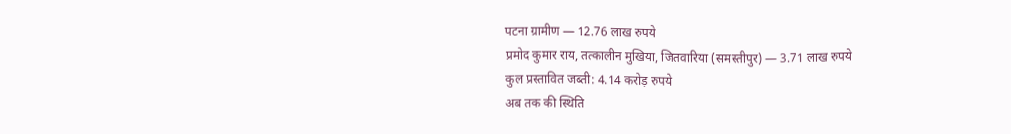पटना ग्रामीण — 12.76 लाख रुपये
प्रमोद कुमार राय, तत्कालीन मुखिया, जितवारिया (समस्तीपुर) — 3.71 लाख रुपये
कुल प्रस्तावित जब्ती: 4.14 करोड़ रुपये
अब तक की स्थिति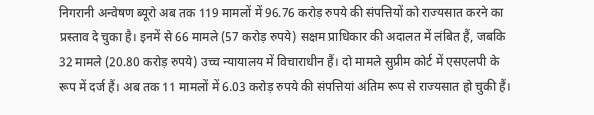निगरानी अन्वेषण ब्यूरो अब तक 119 मामलों में 96.76 करोड़ रुपये की संपत्तियों को राज्यसात करने का प्रस्ताव दे चुका है। इनमें से 66 मामले (57 करोड़ रुपये) सक्षम प्राधिकार की अदालत में लंबित हैं, जबकि 32 मामले (20.80 करोड़ रुपये) उच्च न्यायालय में विचाराधीन हैं। दो मामले सुप्रीम कोर्ट में एसएलपी के रूप में दर्ज हैं। अब तक 11 मामलों में 6.03 करोड़ रुपये की संपत्तियां अंतिम रूप से राज्यसात हो चुकी हैं।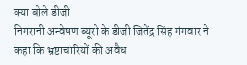क्या बोले डीजी
निगरानी अन्वेषण ब्यूरो के डीजी जितेंद्र सिंह गंगवार ने कहा कि भ्रष्टाचारियों की अवैध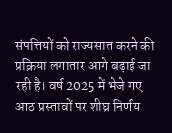संपत्तियों को राज्यसात करने की प्रक्रिया लगातार आगे बढ़ाई जा रही है। वर्ष 2025 में भेजे गए आठ प्रस्तावों पर शीघ्र निर्णय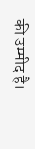की उम्मीद है।